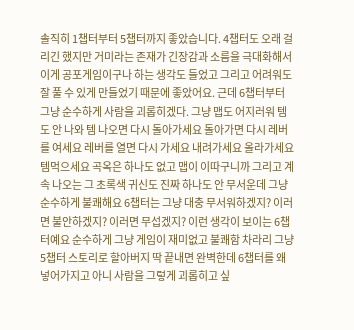솔직히 1챕터부터 5챕터까지 좋았습니다. 4챕터도 오래 걸리긴 했지만 거미라는 존재가 긴장감과 소름을 극대화해서 이게 공포게임이구나 하는 생각도 들었고 그리고 어려워도 잘 풀 수 있게 만들었기 때문에 좋았어요. 근데 6챕터부터 그냥 순수하게 사람을 괴롭히겠다. 그냥 맵도 어지러워 템도 안 나와 템 나오면 다시 돌아가세요 돌아가면 다시 레버를 여세요 레버를 열면 다시 가세요 내려가세요 올라가세요 템먹으세요 곡옥은 하나도 없고 맵이 이따구니까 그리고 계속 나오는 그 초록색 귀신도 진짜 하나도 안 무서운데 그냥 순수하게 불쾌해요 6챕터는 그냥 대충 무서워하겠지? 이러면 불안하겠지? 이러면 무섭겠지? 이런 생각이 보이는 6챕터예요 순수하게 그냥 게임이 재미없고 불쾌함 차라리 그냥 5챕터 스토리로 할아버지 딱 끝내면 완벽한데 6챕터를 왜 넣어가지고 아니 사람을 그렇게 괴롭히고 싶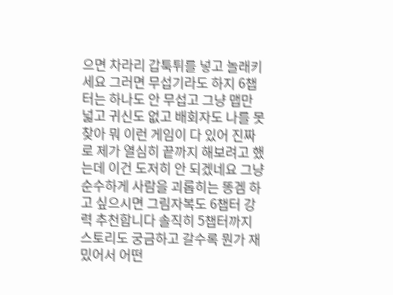으면 차라리 갑툭튀를 넣고 놀래키세요 그러면 무섭기라도 하지 6챕터는 하나도 안 무섭고 그냥 맵만 넓고 귀신도 없고 배회자도 나를 못 찾아 뭐 이런 게임이 다 있어 진짜로 제가 열심히 끝까지 해보려고 했는데 이건 도저히 안 되겠네요 그냥 순수하게 사람을 괴롭히는 똥겜 하고 싶으시면 그림자복도 6챕터 강력 추천합니다 솔직히 5챕터까지 스토리도 궁금하고 갈수록 뭔가 재밌어서 어떤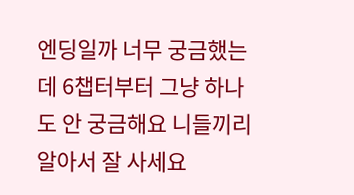엔딩일까 너무 궁금했는데 6챕터부터 그냥 하나도 안 궁금해요 니들끼리 알아서 잘 사세요